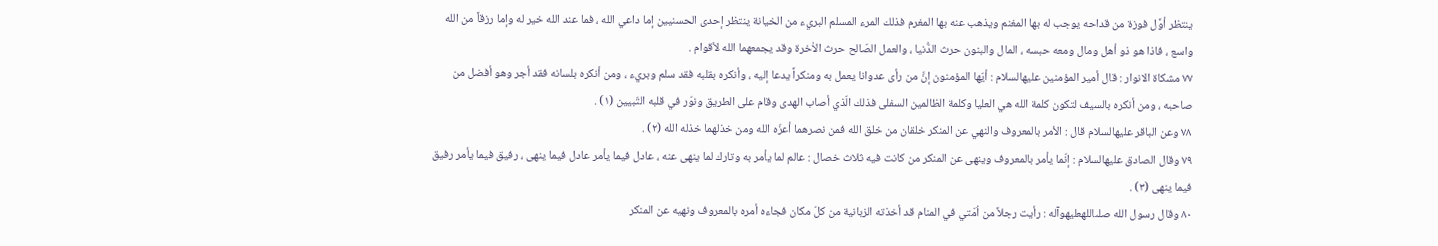ينتظر أوَّل فوزة من قداحه يوجب له بها المغنم ويذهب عنه بها المغرم فذلك المرء المسلم البريء من الخيانة ينتظر إحدى الحسنيين إما داعي الله ، فما عند الله خير له وإما رزقاً من الله واسع ، فاذا هو ذو أهل ومال ومعه حبسه ، المال والبنون حرث الدُّنيا ، والعمل الصّالح حرث الاٰخرة وقد يجمعهما الله لأقوام .
٧٧ مشكاة الانوار : قال أمير المؤمنين عليهالسلام : أيّها المؤمنون إنَّ من رأى عدوانا يعمل به ومنكراً يدعا إليه ، وأنكره بقلبه فقد سلم وبريء ، ومن أنكره بلسانه فقد أجر وهو أفضل من صاحبه ، ومن أنكره بالسيف لتكون كلمة الله هي العليا وكلمة الظالمين السفلى فذلك الّذي أصاب الهدى وقام على الطريق ونوّر في قلبه التّبيين (١) .
٧٨ وعن الباقر عليهالسلام قال : الأمر بالمعروف والنهي عن المنكر خلقان من خلق الله فمن نصرهما أعزّه الله ومن خذلهما خذله الله (٢) .
٧٩ وقال الصادق عليهالسلام : إنّما يأمر بالمعروف وينهى عن المنكر من كانت فيه ثلاث خصال : عالم لما يأمر به وتارك لما ينهى عنه ، عادل فيما يأمر عادل فيما ينهى ، رفيق فيما يأمر رفيق فيما ينهى (٣) .
٨٠ وقال رسول الله صلىاللهعليهوآله : رأيت رجلاً من اُمّتي في المنام قد أخذته الزبانية من كلّ مكان فجاءه أمره بالمعروف ونهيه عن المنكر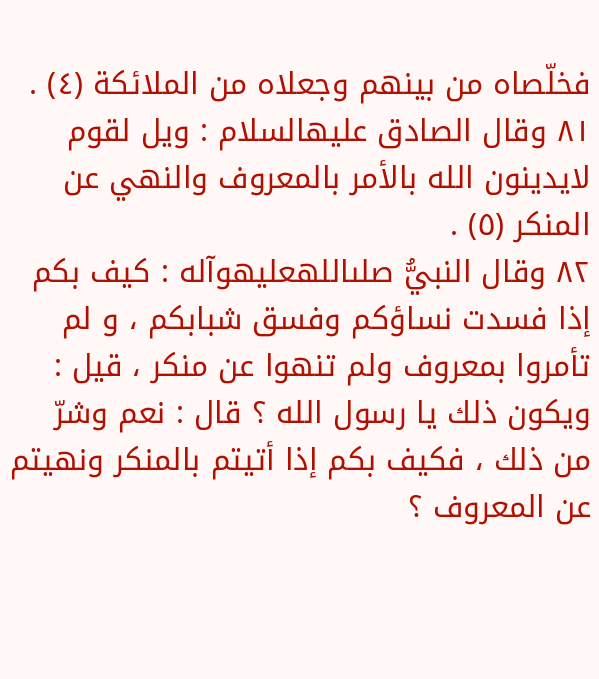فخلّصاه من بينهم وجعلاه من الملائكة (٤) .
٨١ وقال الصادق عليهالسلام : ويل لقوم لايدينون الله بالأمر بالمعروف والنهي عن المنكر (٥) .
٨٢ وقال النبيُّ صلىاللهعليهوآله : كيف بكم إذا فسدت نساؤكم وفسق شبابكم ، و لم تأمروا بمعروف ولم تنهوا عن منكر ، قيل : ويكون ذلك يا رسول الله ؟ قال : نعم وشرّ من ذلك ، فكيف بكم إذا أتيتم بالمنكر ونهيتم عن المعروف ؟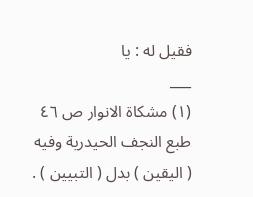فقيل له : يا
___
(١) مشكاة الانوار ص ٤٦ طبع النجف الحيدرية وفيه ( اليقين ) بدل ( التبيين ) .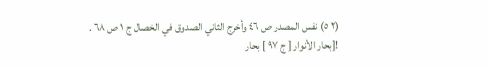(٢ ٥) نفس المصدر ص ٤٦ وأخرج الثاني الصدوق في الخصال ج ١ ص ٦٨ .
![بحار الأنوار [ ج ٩٧ ] بحار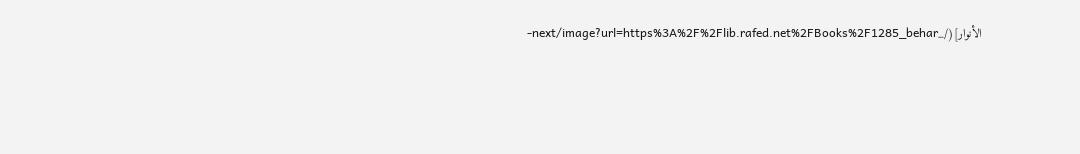الأنوار](/_next/image?url=https%3A%2F%2Flib.rafed.net%2FBooks%2F1285_behar-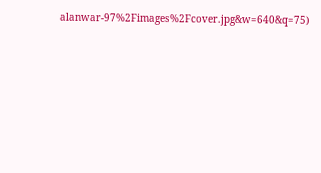alanwar-97%2Fimages%2Fcover.jpg&w=640&q=75)